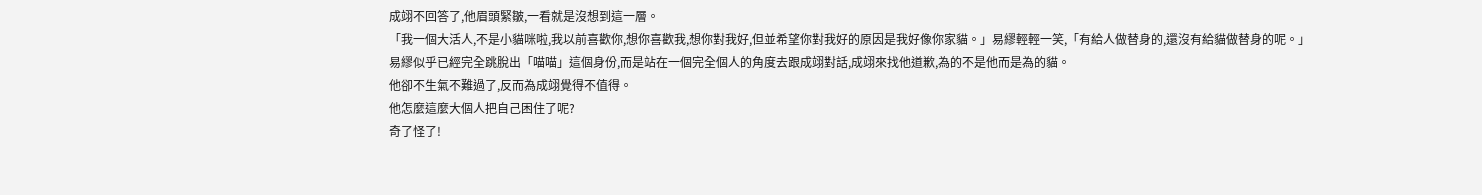成翊不回答了,他眉頭緊皺,一看就是沒想到這一層。
「我一個大活人,不是小貓咪啦,我以前喜歡你,想你喜歡我,想你對我好,但並希望你對我好的原因是我好像你家貓。」易繆輕輕一笑,「有給人做替身的,還沒有給貓做替身的呢。」
易繆似乎已經完全跳脫出「喵喵」這個身份,而是站在一個完全個人的角度去跟成翊對話,成翊來找他道歉,為的不是他而是為的貓。
他卻不生氣不難過了,反而為成翊覺得不值得。
他怎麼這麼大個人把自己困住了呢?
奇了怪了!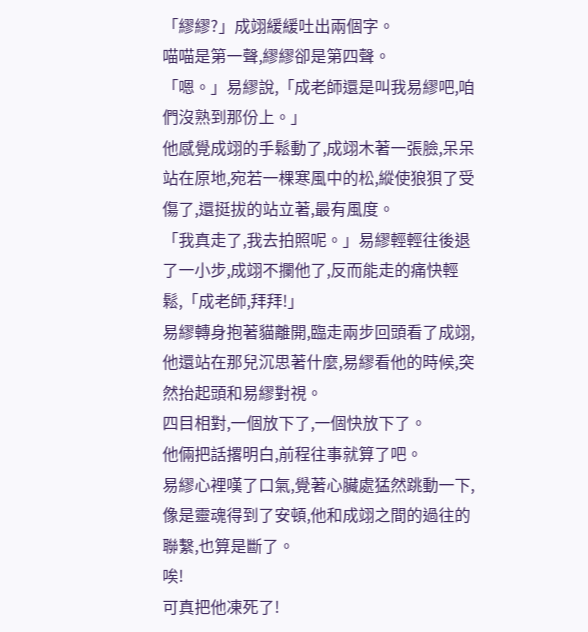「繆繆?」成翊緩緩吐出兩個字。
喵喵是第一聲,繆繆卻是第四聲。
「嗯。」易繆說,「成老師還是叫我易繆吧,咱們沒熟到那份上。」
他感覺成翊的手鬆動了,成翊木著一張臉,呆呆站在原地,宛若一棵寒風中的松,縱使狼狽了受傷了,還挺拔的站立著,最有風度。
「我真走了,我去拍照呢。」易繆輕輕往後退了一小步,成翊不攔他了,反而能走的痛快輕鬆,「成老師,拜拜!」
易繆轉身抱著貓離開,臨走兩步回頭看了成翊,他還站在那兒沉思著什麼,易繆看他的時候,突然抬起頭和易繆對視。
四目相對,一個放下了,一個快放下了。
他倆把話撂明白,前程往事就算了吧。
易繆心裡嘆了口氣,覺著心臟處猛然跳動一下,像是靈魂得到了安頓,他和成翊之間的過往的聯繫,也算是斷了。
唉!
可真把他凍死了!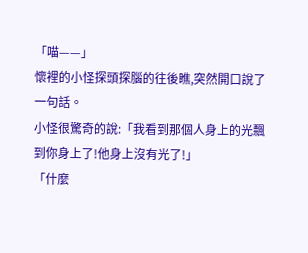「喵——」
懷裡的小怪探頭探腦的往後瞧,突然開口說了一句話。
小怪很驚奇的說:「我看到那個人身上的光飄到你身上了!他身上沒有光了!」
「什麼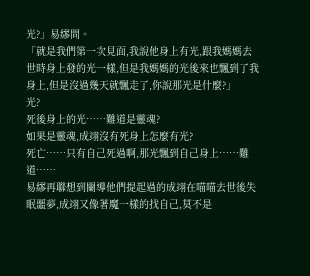光?」易繆問。
「就是我們第一次見面,我說他身上有光,跟我媽媽去世時身上發的光一樣,但是我媽媽的光後來也飄到了我身上,但是沒過幾天就飄走了,你說那光是什麼?」
光?
死後身上的光……難道是靈魂?
如果是靈魂,成翊沒有死身上怎麼有光?
死亡……只有自己死過啊,那光飄到自己身上……難道……
易繆再聯想到闌導他們提起過的成翊在喵喵去世後失眠噩夢,成翊又像著魔一樣的找自己,莫不是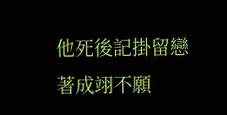他死後記掛留戀著成翊不願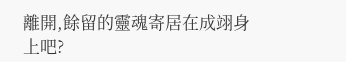離開,餘留的靈魂寄居在成翊身上吧?